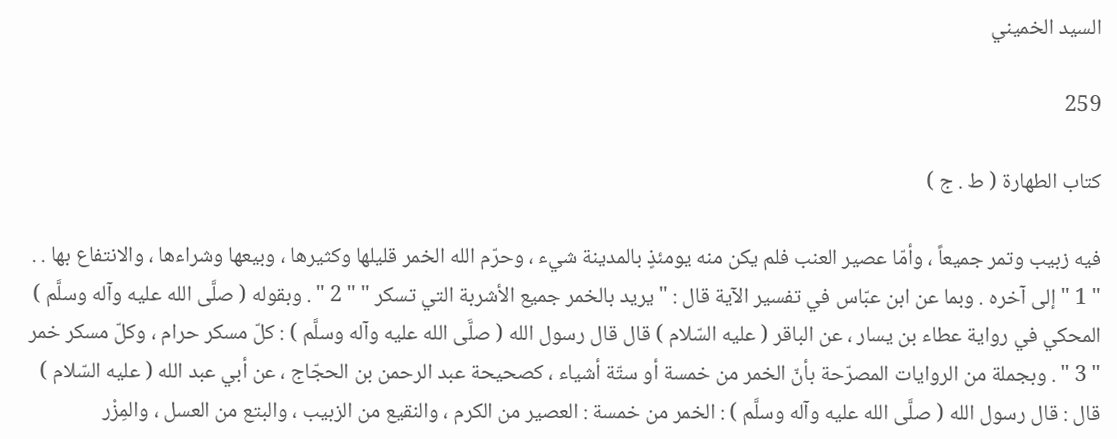السيد الخميني

259

كتاب الطهارة ( ط . ج )

فيه زبيب وتمر جميعاً ، وأمّا عصير العنب فلم يكن منه يومئذٍ بالمدينة شيء ، وحرّم الله الخمر قليلها وكثيرها ، وبيعها وشراءها ، والانتفاع بها . . " 1 " إلى آخره . وبما عن ابن عبّاس في تفسير الآية قال : " يريد بالخمر جميع الأشربة التي تسكر " " 2 " . وبقوله ( صلَّى الله عليه وآله وسلَّم ) المحكي في رواية عطاء بن يسار ، عن الباقر ( عليه السّلام ) قال قال رسول الله ( صلَّى الله عليه وآله وسلَّم ) : كلّ مسكر حرام ، وكلّ مسكر خمر " 3 " . وبجملة من الروايات المصرّحة بأنّ الخمر من خمسة أو ستّة أشياء ، كصحيحة عبد الرحمن بن الحجّاج ، عن أبي عبد الله ( عليه السّلام ) قال : قال رسول الله ( صلَّى الله عليه وآله وسلَّم ) : الخمر من خمسة : العصير من الكرم ، والنقيع من الزبيب ، والبتع من العسل ، والمِزْر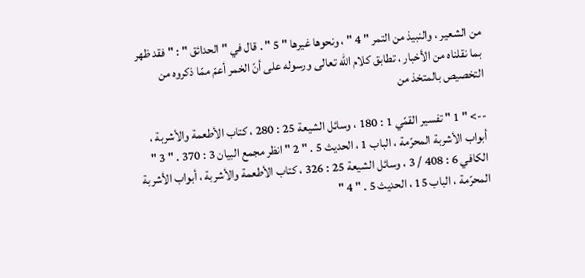من الشعير ، والنبيذ من التمر " 4 " ، ونحوها غيرها " 5 " . قال في " الحدائق " : " فقد ظهر بما نقلناه من الأخبار ، تطابق كلام الله تعالى ورسوله على أنّ الخمر أعمّ ممّا ذكروه من التخصيص بالمتخذ من

--> " 1 " تفسير القمّي 1 : 180 ، وسائل الشيعة 25 : 280 ، كتاب الأطعمة والأشربة ، أبواب الأشربة المحرّمة ، الباب 1 ، الحديث 5 . " 2 " انظر مجمع البيان 3 : 370 . " 3 " الكافي 6 : 408 / 3 ، وسائل الشيعة 25 : 326 ، كتاب الأطعمة والأشربة ، أبواب الأشربة المحرّمة ، الباب 15 ، الحديث 5 . " 4 "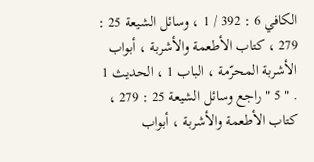الكافي 6 : 392 / 1 ، وسائل الشيعة 25 : 279 ، كتاب الأطعمة والأشربة ، أبواب الأشربة المحرّمة ، الباب 1 ، الحديث 1 . " 5 " راجع وسائل الشيعة 25 : 279 ، كتاب الأطعمة والأشربة ، أبواب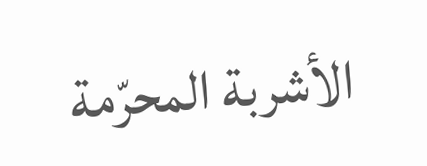الأشربة المحرّمة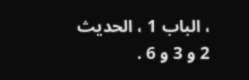، الباب 1 ، الحديث 2 و 3 و 6 .